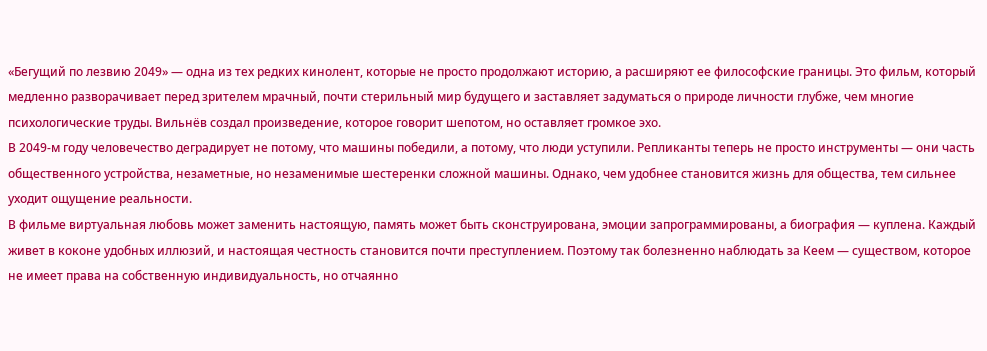«Бегущий по лезвию 2049» — одна из тех редких кинолент, которые не просто продолжают историю, а расширяют ее философские границы. Это фильм, который медленно разворачивает перед зрителем мрачный, почти стерильный мир будущего и заставляет задуматься о природе личности глубже, чем многие психологические труды. Вильнёв создал произведение, которое говорит шепотом, но оставляет громкое эхо.
В 2049-м году человечество деградирует не потому, что машины победили, а потому, что люди уступили. Репликанты теперь не просто инструменты — они часть общественного устройства, незаметные, но незаменимые шестеренки сложной машины. Однако, чем удобнее становится жизнь для общества, тем сильнее уходит ощущение реальности.
В фильме виртуальная любовь может заменить настоящую, память может быть сконструирована, эмоции запрограммированы, а биография — куплена. Каждый живет в коконе удобных иллюзий, и настоящая честность становится почти преступлением. Поэтому так болезненно наблюдать за Кеем — существом, которое не имеет права на собственную индивидуальность, но отчаянно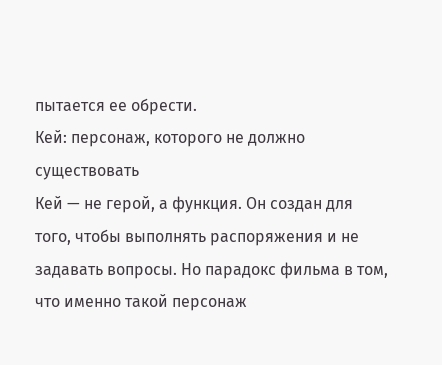пытается ее обрести.
Кей: персонаж, которого не должно существовать
Кей — не герой, а функция. Он создан для того, чтобы выполнять распоряжения и не задавать вопросы. Но парадокс фильма в том, что именно такой персонаж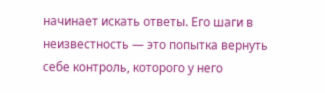начинает искать ответы. Его шаги в неизвестность — это попытка вернуть себе контроль, которого у него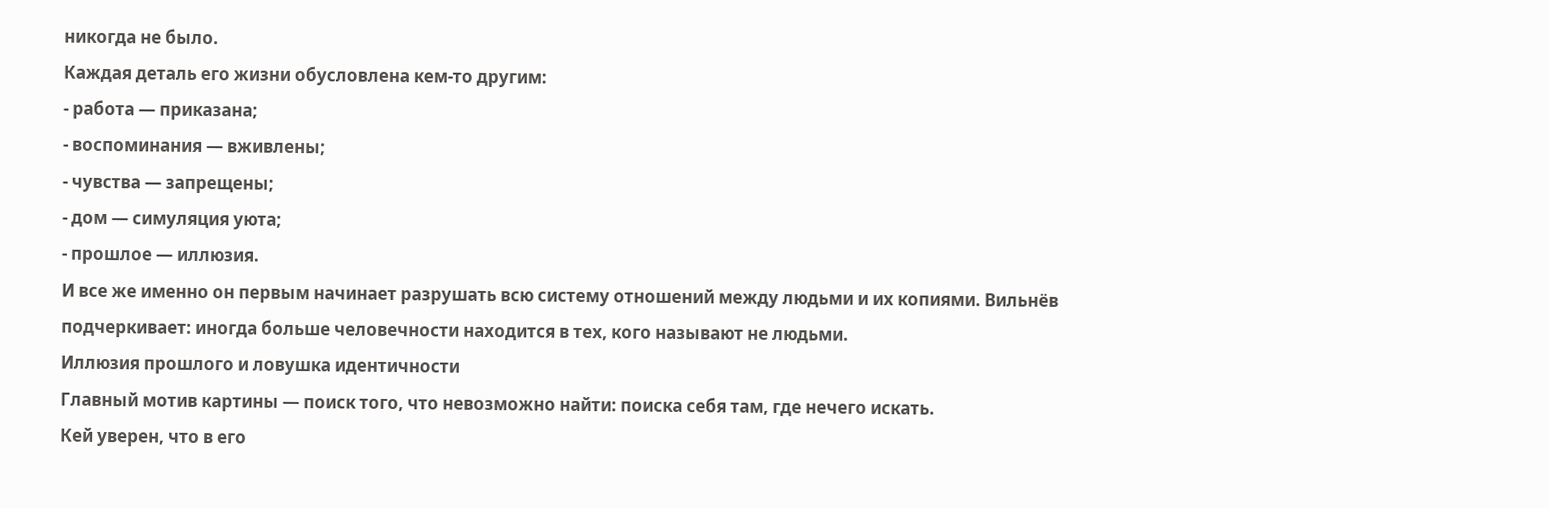никогда не было.
Каждая деталь его жизни обусловлена кем-то другим:
- работа — приказана;
- воспоминания — вживлены;
- чувства — запрещены;
- дом — симуляция уюта;
- прошлое — иллюзия.
И все же именно он первым начинает разрушать всю систему отношений между людьми и их копиями. Вильнёв подчеркивает: иногда больше человечности находится в тех, кого называют не людьми.
Иллюзия прошлого и ловушка идентичности
Главный мотив картины — поиск того, что невозможно найти: поиска себя там, где нечего искать.
Кей уверен, что в его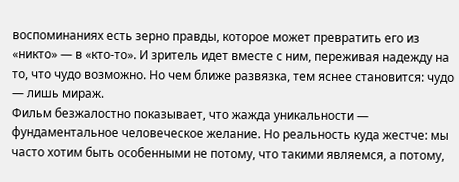воспоминаниях есть зерно правды, которое может превратить его из «никто» — в «кто-то». И зритель идет вместе с ним, переживая надежду на то, что чудо возможно. Но чем ближе развязка, тем яснее становится: чудо — лишь мираж.
Фильм безжалостно показывает, что жажда уникальности — фундаментальное человеческое желание. Но реальность куда жестче: мы часто хотим быть особенными не потому, что такими являемся, а потому,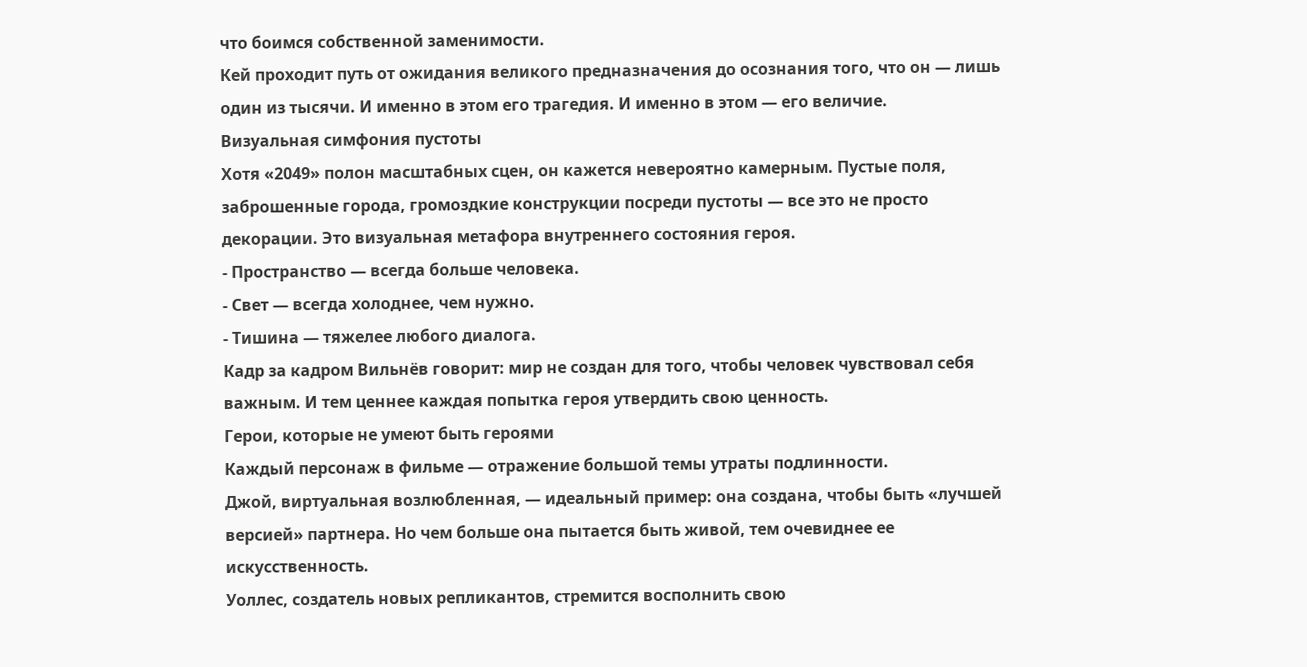что боимся собственной заменимости.
Кей проходит путь от ожидания великого предназначения до осознания того, что он — лишь один из тысячи. И именно в этом его трагедия. И именно в этом — его величие.
Визуальная симфония пустоты
Хотя «2049» полон масштабных сцен, он кажется невероятно камерным. Пустые поля, заброшенные города, громоздкие конструкции посреди пустоты — все это не просто декорации. Это визуальная метафора внутреннего состояния героя.
- Пространство — всегда больше человека.
- Свет — всегда холоднее, чем нужно.
- Тишина — тяжелее любого диалога.
Кадр за кадром Вильнёв говорит: мир не создан для того, чтобы человек чувствовал себя важным. И тем ценнее каждая попытка героя утвердить свою ценность.
Герои, которые не умеют быть героями
Каждый персонаж в фильме — отражение большой темы утраты подлинности.
Джой, виртуальная возлюбленная, — идеальный пример: она создана, чтобы быть «лучшей версией» партнера. Но чем больше она пытается быть живой, тем очевиднее ее искусственность.
Уоллес, создатель новых репликантов, стремится восполнить свою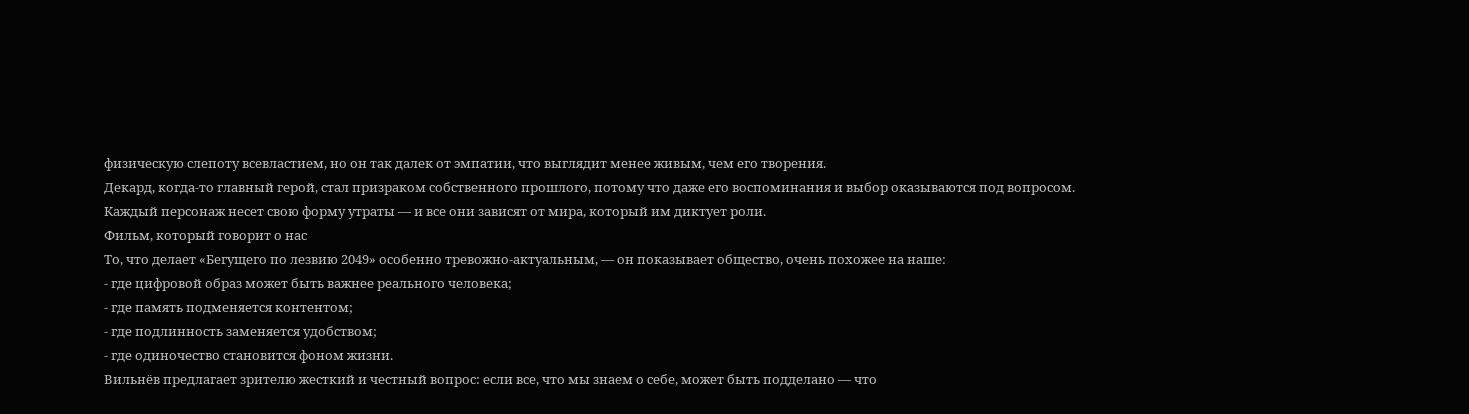физическую слепоту всевластием, но он так далек от эмпатии, что выглядит менее живым, чем его творения.
Декард, когда-то главный герой, стал призраком собственного прошлого, потому что даже его воспоминания и выбор оказываются под вопросом.
Каждый персонаж несет свою форму утраты — и все они зависят от мира, который им диктует роли.
Фильм, который говорит о нас
То, что делает «Бегущего по лезвию 2049» особенно тревожно-актуальным, — он показывает общество, очень похожее на наше:
- где цифровой образ может быть важнее реального человека;
- где память подменяется контентом;
- где подлинность заменяется удобством;
- где одиночество становится фоном жизни.
Вильнёв предлагает зрителю жесткий и честный вопрос: если все, что мы знаем о себе, может быть подделано — что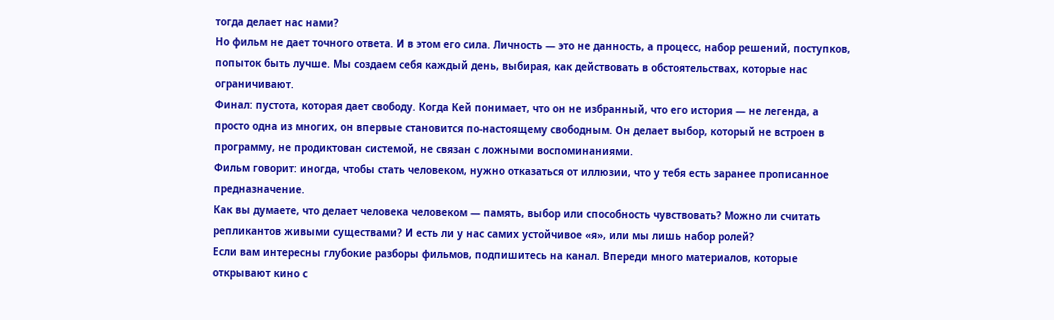тогда делает нас нами?
Но фильм не дает точного ответа. И в этом его сила. Личность — это не данность, а процесс, набор решений, поступков, попыток быть лучше. Мы создаем себя каждый день, выбирая, как действовать в обстоятельствах, которые нас ограничивают.
Финал: пустота, которая дает свободу. Когда Кей понимает, что он не избранный, что его история — не легенда, а просто одна из многих, он впервые становится по-настоящему свободным. Он делает выбор, который не встроен в программу, не продиктован системой, не связан с ложными воспоминаниями.
Фильм говорит: иногда, чтобы стать человеком, нужно отказаться от иллюзии, что у тебя есть заранее прописанное предназначение.
Как вы думаете, что делает человека человеком — память, выбор или способность чувствовать? Можно ли считать репликантов живыми существами? И есть ли у нас самих устойчивое «я», или мы лишь набор ролей?
Если вам интересны глубокие разборы фильмов, подпишитесь на канал. Впереди много материалов, которые открывают кино с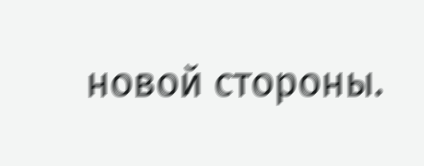новой стороны.